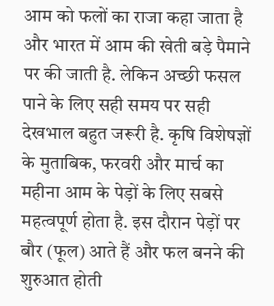आम को फलों का राजा कहा जाता है और भारत में आम की खेती बड़े पैमाने पर की जाती है. लेकिन अच्छी फसल पाने के लिए सही समय पर सही देखभाल बहुत जरूरी है. कृषि विशेषज्ञों के मुताबिक, फरवरी और मार्च का महीना आम के पेड़ों के लिए सबसे महत्वपूर्ण होता है. इस दौरान पेड़ों पर बौर (फूल) आते हैं और फल बनने की शुरुआत होती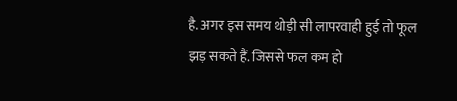है. अगर इस समय थोड़ी सी लापरवाही हुई तो फूल झड़ सकते हैं. जिससे फल कम हो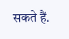सकते हैं.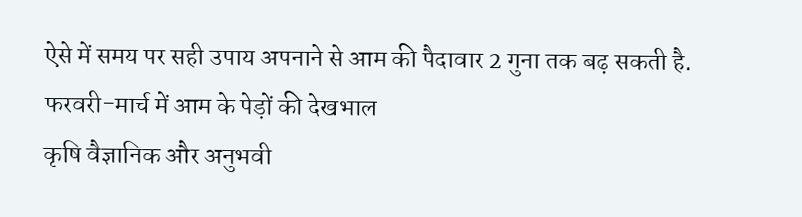ऐसे में समय पर सही उपाय अपनाने से आम की पैदावार 2 गुना तक बढ़ सकती है.
फरवरी-मार्च में आम के पेड़ों की देखभाल
कृषि वैज्ञानिक और अनुभवी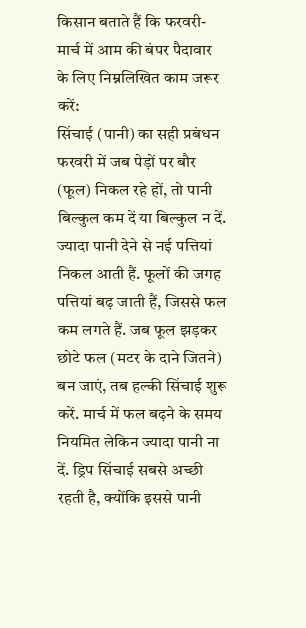किसान बताते हैं कि फरवरी-मार्च में आम की बंपर पैदावार के लिए निम्नलिखित काम जरूर करें:
सिंचाई (पानी) का सही प्रबंधन
फरवरी में जब पेड़ों पर बौर (फूल) निकल रहे हों, तो पानी बिल्कुल कम दें या बिल्कुल न दें. ज्यादा पानी देने से नई पत्तियां निकल आती हैं. फूलों की जगह पत्तियां बढ़ जाती हैं, जिससे फल कम लगते हैं. जब फूल झड़कर छोटे फल (मटर के दाने जितने) बन जाएं, तब हल्की सिंचाई शुरू करें. मार्च में फल बढ़ने के समय नियमित लेकिन ज्यादा पानी ना दें. ड्रिप सिंचाई सबसे अच्छी रहती है, क्योंकि इससे पानी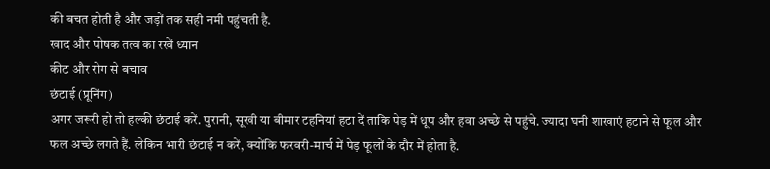की बचत होती है और जड़ों तक सही नमी पहुंचती है.
खाद और पोषक तत्व का रखें ध्यान
कीट और रोग से बचाव
छंटाई (प्रूनिंग)
अगर जरूरी हो तो हल्की छंटाई करें. पुरानी, सूखी या बीमार टहनियां हटा दें ताकि पेड़ में धूप और हवा अच्छे से पहुंचे. ज्यादा घनी शाखाएं हटाने से फूल और फल अच्छे लगते हैं. लेकिन भारी छंटाई न करें, क्योंकि फरवरी-मार्च में पेड़ फूलों के दौर में होता है.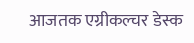आजतक एग्रीकल्चर डेस्क